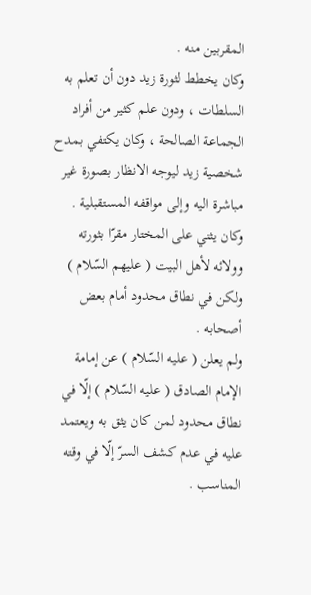المقربين منه .
وكان يخطط لثورة زيد دون أن تعلم به السلطات ، ودون علم كثير من أفراد الجماعة الصالحة ، وكان يكتفي بمدح شخصية زيد ليوجه الانظار بصورة غير مباشرة اليه وإلى مواقفه المستقبلية .
وكان يثني على المختار مقرّا بثورته وولائه لأهل البيت ( عليهم السّلام ) ولكن في نطاق محدود أمام بعض أصحابه .
ولم يعلن ( عليه السّلام ) عن إمامة الإمام الصادق ( عليه السّلام ) إلّا في نطاق محدود لمن كان يثق به ويعتمد عليه في عدم كشف السرّ إلّا في وقته المناسب .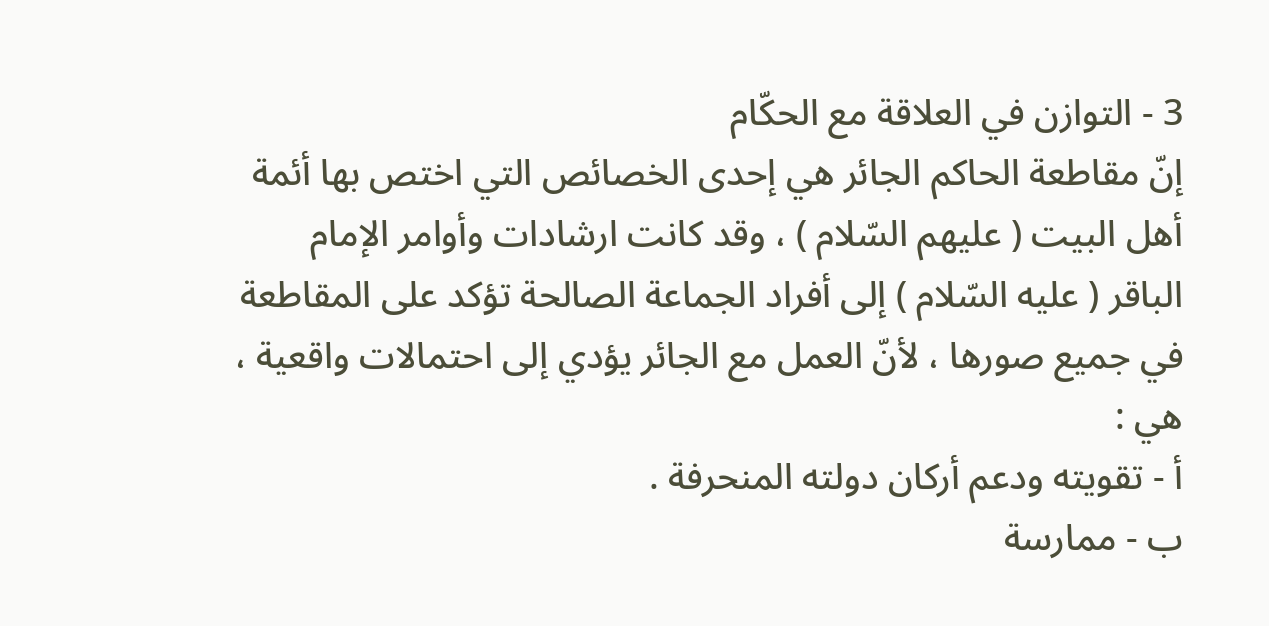3 - التوازن في العلاقة مع الحكّام
إنّ مقاطعة الحاكم الجائر هي إحدى الخصائص التي اختص بها أئمة أهل البيت ( عليهم السّلام ) ، وقد كانت ارشادات وأوامر الإمام الباقر ( عليه السّلام ) إلى أفراد الجماعة الصالحة تؤكد على المقاطعة في جميع صورها ، لأنّ العمل مع الجائر يؤدي إلى احتمالات واقعية ، هي :
أ - تقويته ودعم أركان دولته المنحرفة .
ب - ممارسة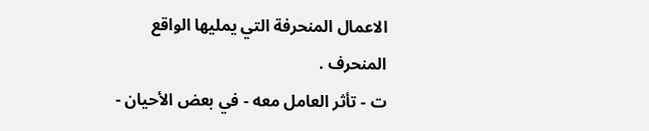الاعمال المنحرفة التي يمليها الواقع المنحرف .
ت - تأثر العامل معه - في بعض الأحيان -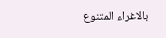بالاغراء المتنوع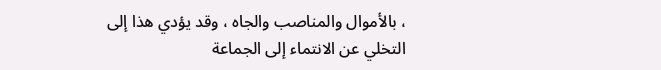، بالأموال والمناصب والجاه ، وقد يؤدي هذا إلى التخلي عن الانتماء إلى الجماعة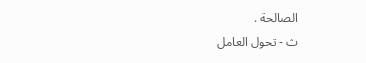الصالحة .
ث - تحول العامل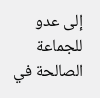إلى عدو للجماعة الصالحة في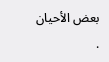بعض الأحيان .